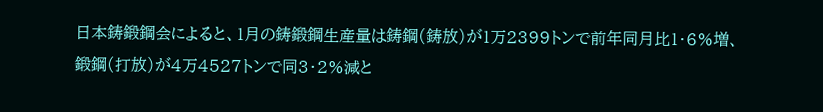日本鋳鍛鋼会によると、1月の鋳鍛鋼生産量は鋳鋼(鋳放)が1万2399トンで前年同月比1・6%増、鍛鋼(打放)が4万4527トンで同3・2%減と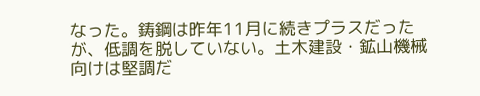なった。鋳鋼は昨年11月に続きプラスだったが、低調を脱していない。土木建設・鉱山機械向けは堅調だ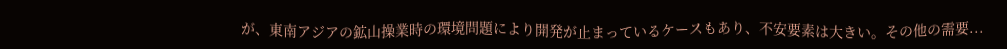が、東南アジアの鉱山操業時の環境問題により開発が止まっているケースもあり、不安要素は大きい。その他の需要...